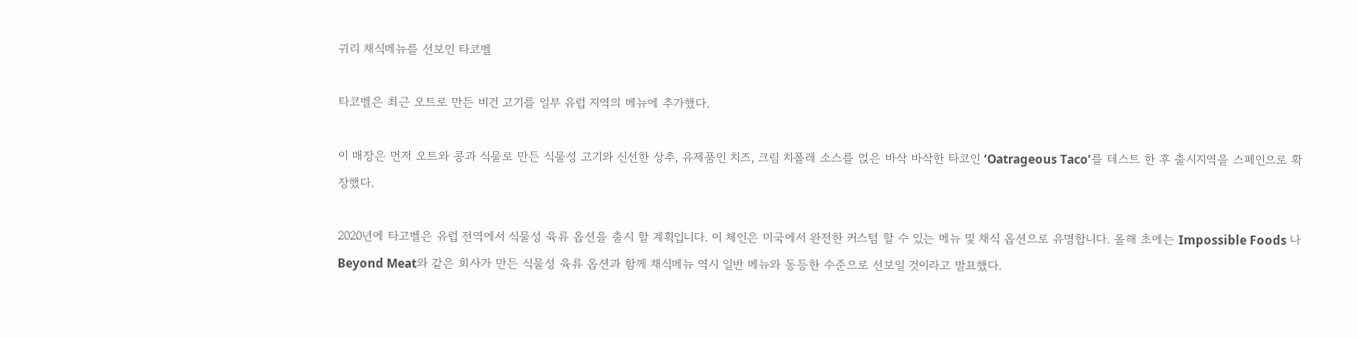귀리 채식메뉴를 선보인 타코벨

타코벨은 최근 오트로 만든 비건 고기를 일부 유럽 지역의 메뉴에 추가했다.

이 매장은 먼저 오트와 콩과 식물로 만든 식물성 고기와 신선한 상추, 유제품인 치즈, 크림 치폴레 소스를 얹은 바삭 바삭한 타코인 ‘Oatrageous Taco’를 테스트 한 후 출시지역을 스페인으로 확장했다.

2020년에 타고벨은 유럽 전역에서 식물성 육류 옵션을 출시 할 계획입니다. 이 체인은 미국에서 완전한 커스텀 할 수 있는 메뉴 및 채식 옵션으로 유명합니다. 올해 초에는 Impossible Foods 나 Beyond Meat와 같은 회사가 만든 식물성 육류 옵션과 함께 채식메뉴 역시 일반 메뉴와 동등한 수준으로 선보일 것이라고 발표했다.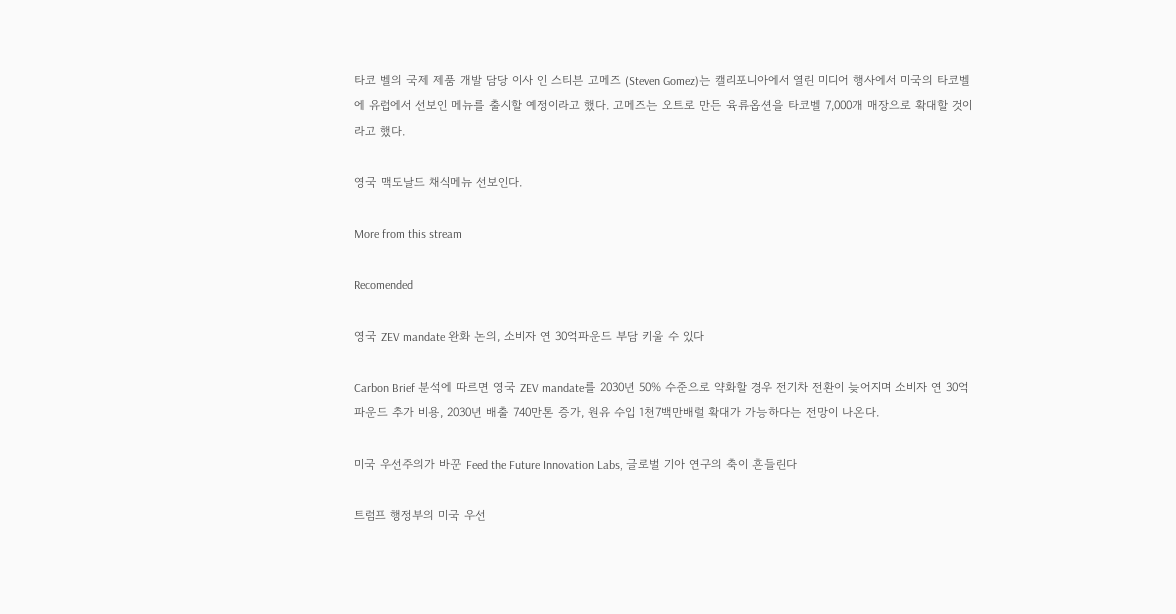타코 벨의 국제 제품 개발 담당 이사 인 스티븐 고메즈 (Steven Gomez)는 캘리포니아에서 열린 미디어 행사에서 미국의 타코벨에 유럽에서 선보인 메뉴를 출시할 예정이라고 했다. 고메즈는 오트로 만든 육류옵션을 타코벨 7,000개 매장으로 확대할 것이라고 했다.

영국 맥도날드 채식메뉴 선보인다.

More from this stream

Recomended

영국 ZEV mandate 완화 논의, 소비자 연 30억파운드 부담 키울 수 있다

Carbon Brief 분석에 따르면 영국 ZEV mandate를 2030년 50% 수준으로 약화할 경우 전기차 전환이 늦어지며 소비자 연 30억파운드 추가 비용, 2030년 배출 740만톤 증가, 원유 수입 1천7백만배럴 확대가 가능하다는 전망이 나온다.

미국 우선주의가 바꾼 Feed the Future Innovation Labs, 글로벌 기아 연구의 축이 흔들린다

트럼프 행정부의 미국 우선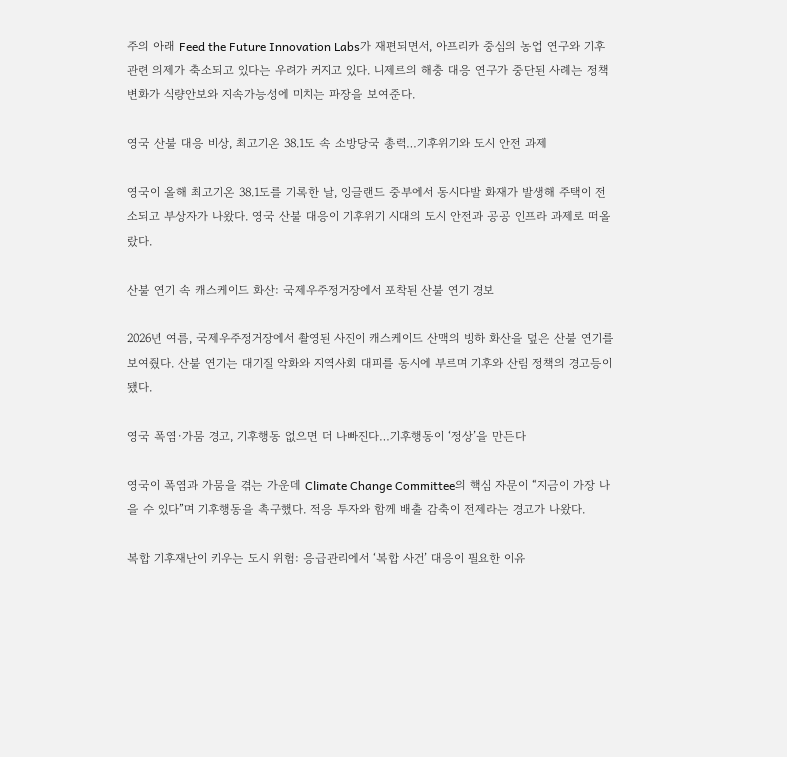주의 아래 Feed the Future Innovation Labs가 재편되면서, 아프리카 중심의 농업 연구와 기후 관련 의제가 축소되고 있다는 우려가 커지고 있다. 니제르의 해충 대응 연구가 중단된 사례는 정책 변화가 식량안보와 지속가능성에 미치는 파장을 보여준다.

영국 산불 대응 비상, 최고기온 38.1도 속 소방당국 총력…기후위기와 도시 안전 과제

영국이 올해 최고기온 38.1도를 기록한 날, 잉글랜드 중부에서 동시다발 화재가 발생해 주택이 전소되고 부상자가 나왔다. 영국 산불 대응이 기후위기 시대의 도시 안전과 공공 인프라 과제로 떠올랐다.

산불 연기 속 캐스케이드 화산: 국제우주정거장에서 포착된 산불 연기 경보

2026년 여름, 국제우주정거장에서 촬영된 사진이 캐스케이드 산맥의 빙하 화산을 덮은 산불 연기를 보여줬다. 산불 연기는 대기질 악화와 지역사회 대피를 동시에 부르며 기후와 산림 정책의 경고등이 됐다.

영국 폭염·가뭄 경고, 기후행동 없으면 더 나빠진다…기후행동이 ‘정상’을 만든다

영국이 폭염과 가뭄을 겪는 가운데 Climate Change Committee의 핵심 자문이 “지금이 가장 나을 수 있다”며 기후행동을 촉구했다. 적응 투자와 함께 배출 감축이 전제라는 경고가 나왔다.

복합 기후재난이 키우는 도시 위험: 응급관리에서 ‘복합 사건’ 대응이 필요한 이유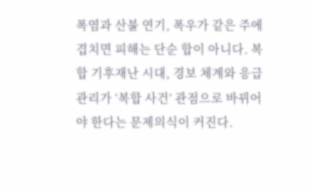폭염과 산불 연기, 폭우가 같은 주에 겹치면 피해는 단순 합이 아니다. 복합 기후재난 시대, 경보 체계와 응급관리가 ‘복합 사건’ 관점으로 바뀌어야 한다는 문제의식이 커진다.